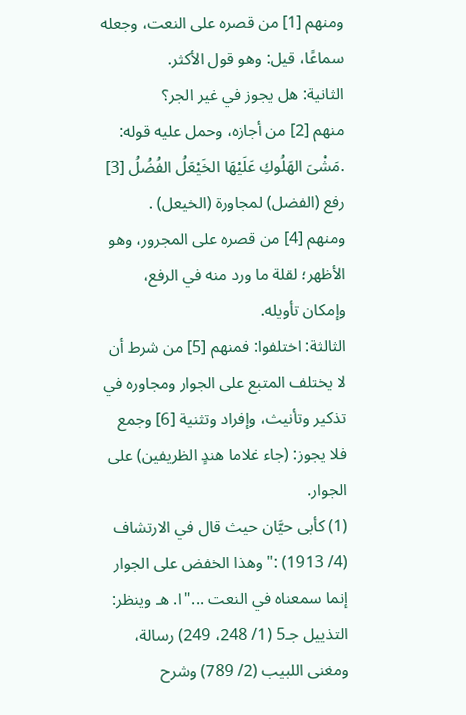ومنهم [1] من قصره على النعت، وجعله سماعًا، قيل: وهو قول الأكثر.
الثانية: هل يجوز في غير الجر؟
منهم [2] من أجازه، وحمل عليه قوله:
.مَشْىَ الهَلُوكِ عَلَيْهَا الخَيْعَلُ الفُضُلُ [3]
رفع (الفضل) لمجاورة (الخيعل) .
ومنهم [4] من قصره على المجرور، وهو الأظهر؛ لقلة ما ورد منه في الرفع، وإمكان تأويله.
الثالثة: اختلفوا: فمنهم [5] من شرط أن لا يختلف المتبع على الجوار ومجاوره في تذكير وتأنيث، وإفراد وتثنية [6] وجمع فلا يجوز: (جاء غلاما هندٍ الظريفين) على الجوار.
(1) كأبى حيَّان حيث قال في الارتشاف (4/ 1913) :"وهذا الخفض على الجوار إنما سمعناه في النعت ..."ا. هـ وينظر: التذييل جـ5 (1/ 248، 249) رسالة، ومغنى اللبيب (2/ 789) وشرح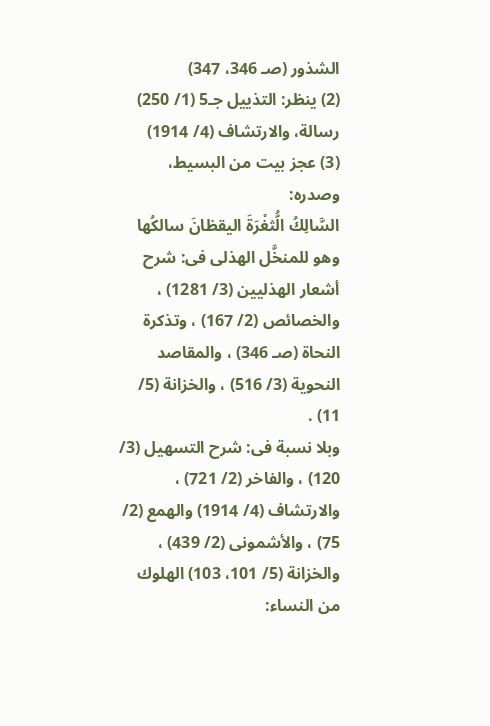الشذور (صـ 346، 347)
(2) ينظر: التذييل جـ5 (1/ 250) رسالة، والارتشاف (4/ 1914)
(3) عجز بيت من البسيط، وصدره:
السَّالِكُ الُّثغْرَةَ اليقظانَ سالكُها
وهو للمنخَّل الهذلى فى: شرح أشعار الهذليين (3/ 1281) ، والخصائص (2/ 167) ، وتذكرة النحاة (صـ 346) ، والمقاصد النحوية (3/ 516) ، والخزانة (5/ 11) .
وبلا نسبة فى: شرح التسهيل (3/ 120) ، والفاخر (2/ 721) ، والارتشاف (4/ 1914) والهمع (2/ 75) ، والأشمونى (2/ 439) ، والخزانة (5/ 101، 103) الهلوك من النساء: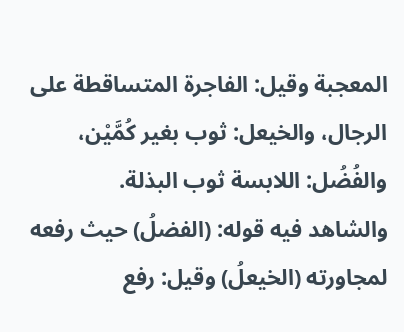المعجبة وقيل: الفاجرة المتساقطة على الرجال، والخيعل: ثوب بغير كُمَّيْن، والفُضُل: اللابسة ثوب البذلة.
والشاهد فيه قوله: (الفضلُ) حيث رفعه لمجاورته (الخيعلُ) وقيل: رفع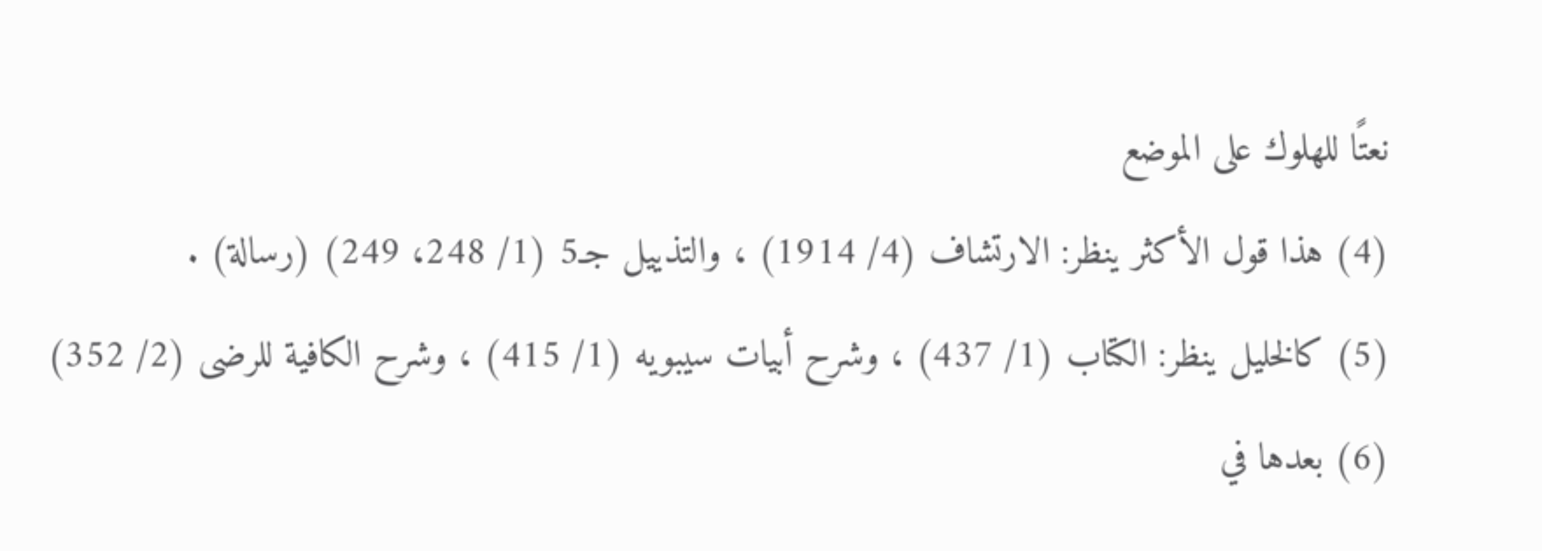نعتًا للهلوك على الموضع
(4) هذا قول الأكثر ينظر: الارتشاف (4/ 1914) ، والتذييل جـ5 (1/ 248، 249) (رسالة) .
(5) كالخليل ينظر: الكتاب (1/ 437) ، وشرح أبيات سيبويه (1/ 415) ، وشرح الكافية للرضى (2/ 352)
(6) بعدها في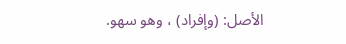الأصل: (وإفراد) ، وهو سهو.